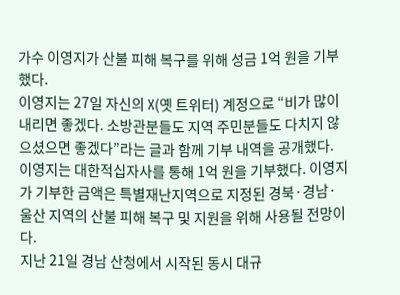가수 이영지가 산불 피해 복구를 위해 성금 1억 원을 기부했다.
이영지는 27일 자신의 X(옛 트위터) 계정으로 “비가 많이 내리면 좋겠다. 소방관분들도 지역 주민분들도 다치지 않으셨으면 좋겠다”라는 글과 함께 기부 내역을 공개했다.
이영지는 대한적십자사를 통해 1억 원을 기부했다. 이영지가 기부한 금액은 특별재난지역으로 지정된 경북·경남·울산 지역의 산불 피해 복구 및 지원을 위해 사용될 전망이다.
지난 21일 경남 산청에서 시작된 동시 대규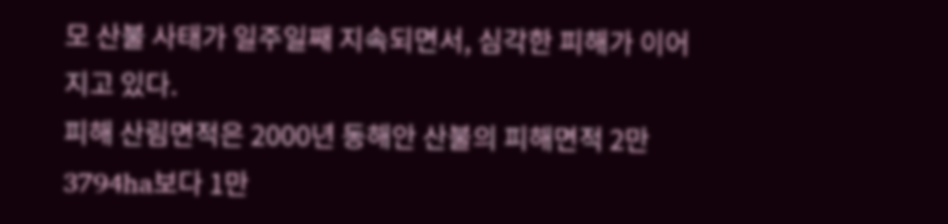모 산불 사태가 일주일째 지속되면서, 심각한 피해가 이어지고 있다.
피해 산림면적은 2000년 동해안 산불의 피해면적 2만3794ha보다 1만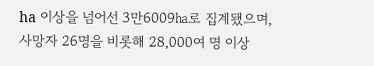ha 이상을 넘어선 3만6009㏊로 집계됐으며, 사망자 26명을 비롯해 28,000여 명 이상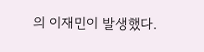의 이재민이 발생했다.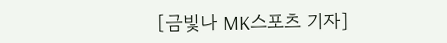[금빛나 MK스포츠 기자]